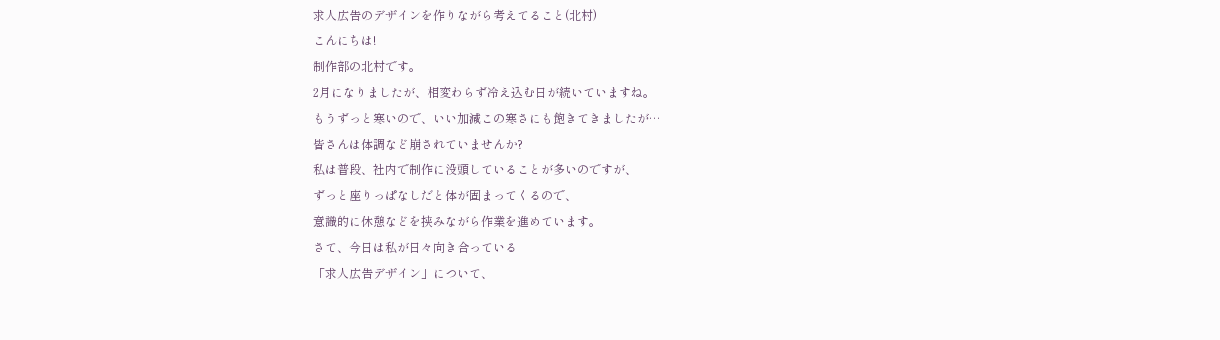求人広告のデザインを作りながら考えてること(北村)
こんにちは!
制作部の北村です。
2月になりましたが、相変わらず冷え込む日が続いていますね。
もうずっと寒いので、いい加減この寒さにも飽きてきましたが…
皆さんは体調など崩されていませんか?
私は普段、社内で制作に没頭していることが多いのですが、
ずっと座りっぱなしだと体が固まってくるので、
意識的に休憩などを挟みながら作業を進めています。
さて、今日は私が日々向き合っている
「求人広告デザイン」について、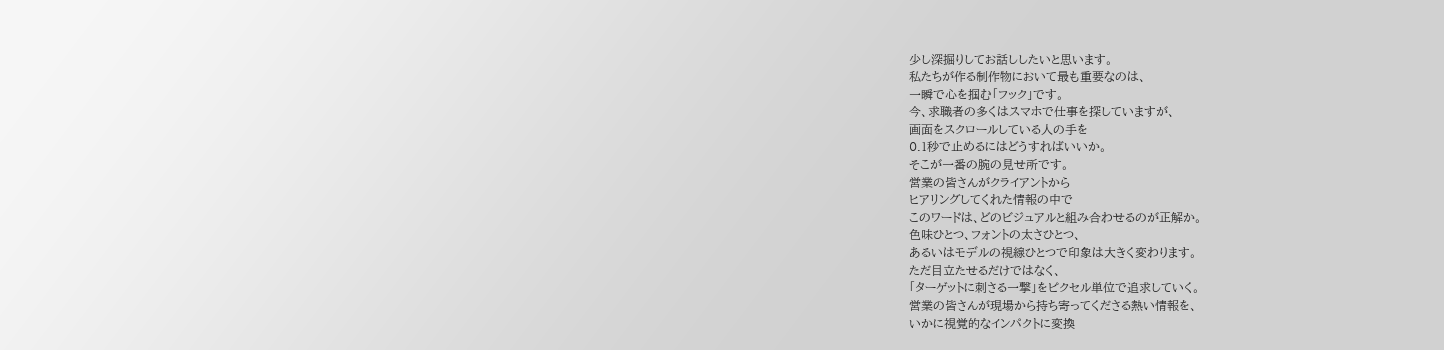少し深掘りしてお話ししたいと思います。
私たちが作る制作物において最も重要なのは、
一瞬で心を掴む「フック」です。
今、求職者の多くはスマホで仕事を探していますが、
画面をスクロールしている人の手を
0.1秒で止めるにはどうすればいいか。
そこが一番の腕の見せ所です。
営業の皆さんがクライアントから
ヒアリングしてくれた情報の中で
このワードは、どのビジュアルと組み合わせるのが正解か。
色味ひとつ、フォントの太さひとつ、
あるいはモデルの視線ひとつで印象は大きく変わります。
ただ目立たせるだけではなく、
「ターゲットに刺さる一撃」をピクセル単位で追求していく。
営業の皆さんが現場から持ち寄ってくださる熱い情報を、
いかに視覚的なインパクトに変換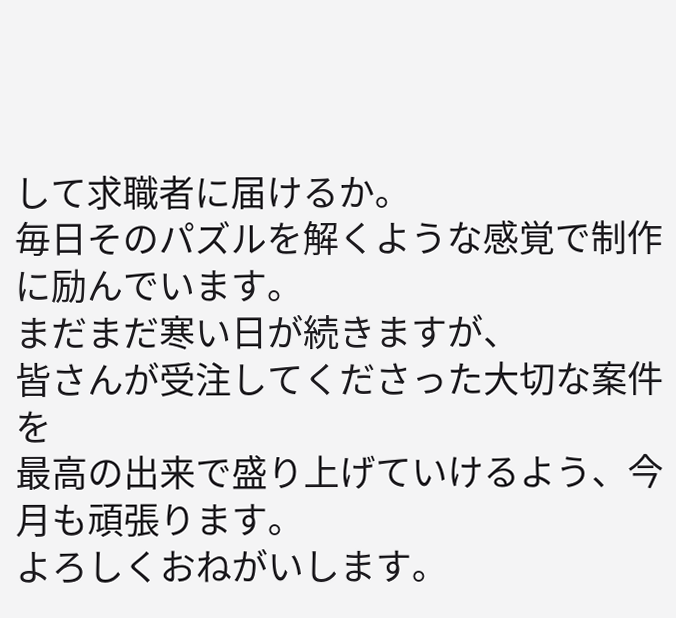して求職者に届けるか。
毎日そのパズルを解くような感覚で制作に励んでいます。
まだまだ寒い日が続きますが、
皆さんが受注してくださった大切な案件を
最高の出来で盛り上げていけるよう、今月も頑張ります。
よろしくおねがいします。